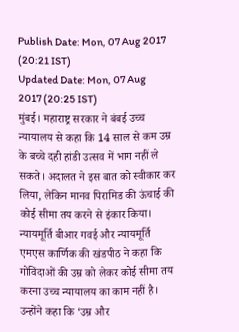Publish Date: Mon, 07 Aug 2017 (20:21 IST)
Updated Date: Mon, 07 Aug 2017 (20:25 IST)
मुंबई। महाराष्ट्र सरकार ने बंबई उच्च न्यायालय से कहा कि 14 साल से कम उम्र के बच्चे दही हांडी उत्सव में भाग नहीं ले सकते। अदालत ने इस बात को स्वीकार कर लिया, लेकिन मानव पिरामिड की ऊंचाई की कोई सीमा तय करने से इंकार किया।
न्यायमूर्ति बीआर गवई और न्यायमूर्ति एमएस कार्णिक की खंडपीठ ने कहा कि गोविंदाओं की उम्र को लेकर कोई सीमा तय करना उच्च न्यायालय का काम नहीं है। उन्होंने कहा कि ‘उम्र और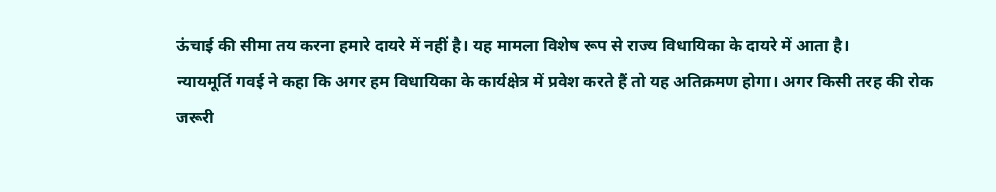ऊंचाई की सीमा तय करना हमारे दायरे में नहीं है। यह मामला विशेष रूप से राज्य विधायिका के दायरे में आता है।
न्यायमूर्ति गवई ने कहा कि अगर हम विधायिका के कार्यक्षेत्र में प्रवेश करते हैं तो यह अतिक्रमण होगा। अगर किसी तरह की रोक जरूरी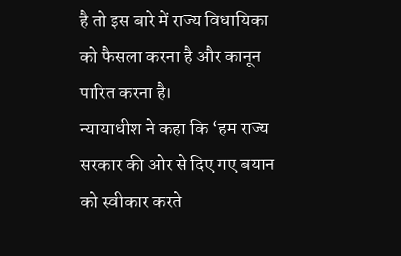है तो इस बारे में राज्य विधायिका को फैसला करना है और कानून पारित करना है।
न्यायाधीश ने कहा कि ‘हम राज्य सरकार की ओर से दिए गए बयान को स्वीकार करते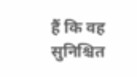हैं कि वह सुनिश्चित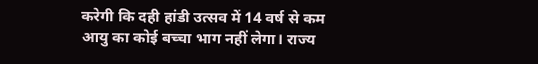करेगी कि दही हांडी उत्सव में 14 वर्ष से कम आयु का कोई बच्चा भाग नहीं लेगा। राज्य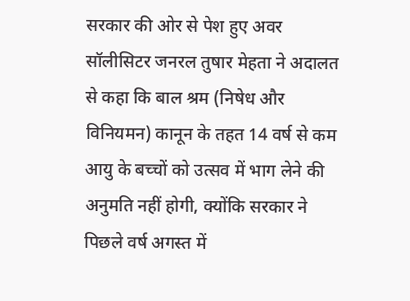सरकार की ओर से पेश हुए अवर सॉलीसिटर जनरल तुषार मेहता ने अदालत से कहा कि बाल श्रम (निषेध और विनियमन) कानून के तहत 14 वर्ष से कम आयु के बच्चों को उत्सव में भाग लेने की अनुमति नहीं होगी, क्योंकि सरकार ने पिछले वर्ष अगस्त में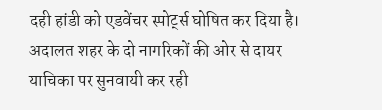दही हांडी को एडवेंचर स्पोर्ट्स घोषित कर दिया है। अदालत शहर के दो नागरिकों की ओर से दायर याचिका पर सुनवायी कर रही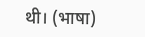थी। (भाषा)